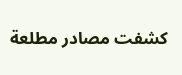كشفت مصادر مطلعة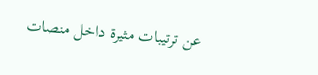عن ترتيبات مثيرة داخل منصات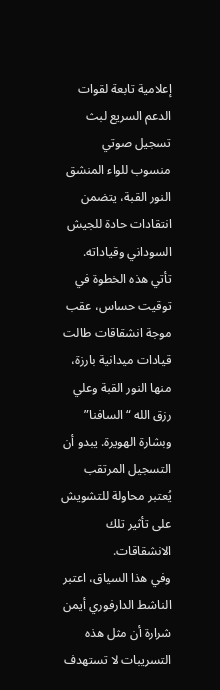إعلامية تابعة لقوات الدعم السريع لبث تسجيل صوتي منسوب للواء المنشق النور القبة، يتضمن انتقادات حادة للجيش السوداني وقياداته. تأتي هذه الخطوة في توقيت حساس، عقب موجة انشقاقات طالت قيادات ميدانية بارزة، منها النور القبة وعلي رزق الله “السافنا” وبشارة الهويرة. يبدو أن التسجيل المرتقب يُعتبر محاولة للتشويش على تأثير تلك الانشقاقات.
وفي هذا السياق، اعتبر الناشط الدارفوري أيمن شرارة أن مثل هذه التسريبات لا تستهدف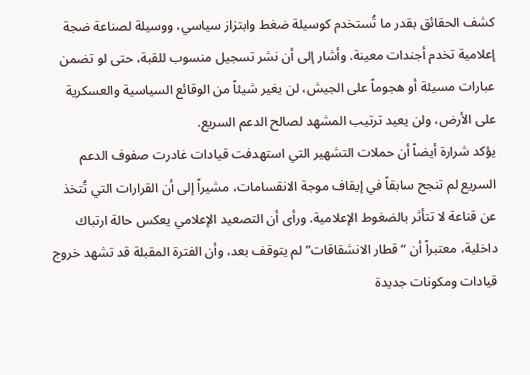كشف الحقائق بقدر ما تُستخدم كوسيلة ضغط وابتزاز سياسي، ووسيلة لصناعة ضجة إعلامية تخدم أجندات معينة. وأشار إلى أن نشر تسجيل منسوب للقبة، حتى لو تضمن عبارات مسيئة أو هجوماً على الجيش، لن يغير شيئاً من الوقائع السياسية والعسكرية على الأرض، ولن يعيد ترتيب المشهد لصالح الدعم السريع.
يؤكد شرارة أيضاً أن حملات التشهير التي استهدفت قيادات غادرت صفوف الدعم السريع لم تنجح سابقاً في إيقاف موجة الانقسامات، مشيراً إلى أن القرارات التي تُتخذ عن قناعة لا تتأثر بالضغوط الإعلامية. ورأى أن التصعيد الإعلامي يعكس حالة ارتباك داخلية، معتبراً أن “قطار الانشقاقات” لم يتوقف بعد، وأن الفترة المقبلة قد تشهد خروج قيادات ومكونات جديدة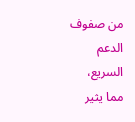من صفوف الدعم السريع، مما يثير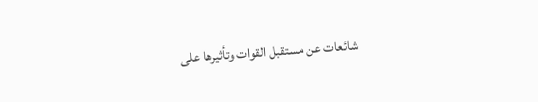شائعات عن مستقبل القوات وتأثيرها على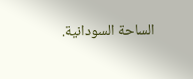الساحة السودانية.